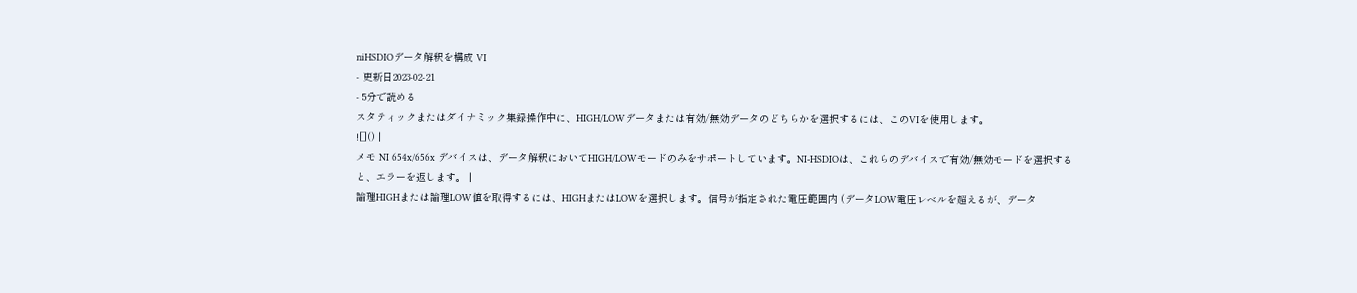niHSDIOデータ解釈を構成 VI
- 更新日2023-02-21
- 5分で読める
スタティックまたはダイナミック集録操作中に、HIGH/LOWデータまたは有効/無効データのどちらかを選択するには、このVIを使用します。
![]() |
メモ NI 654x/656x デバイスは、データ解釈においてHIGH/LOWモードのみをサポートしています。NI-HSDIOは、これらのデバイスで有効/無効モードを選択すると、エラーを返します。 |
論理HIGHまたは論理LOW値を取得するには、HIGHまたはLOWを選択します。信号が指定された電圧範囲内 (データLOW電圧レベルを超えるが、データ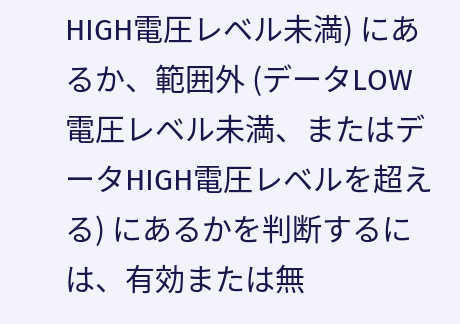HIGH電圧レベル未満) にあるか、範囲外 (データLOW電圧レベル未満、またはデータHIGH電圧レベルを超える) にあるかを判断するには、有効または無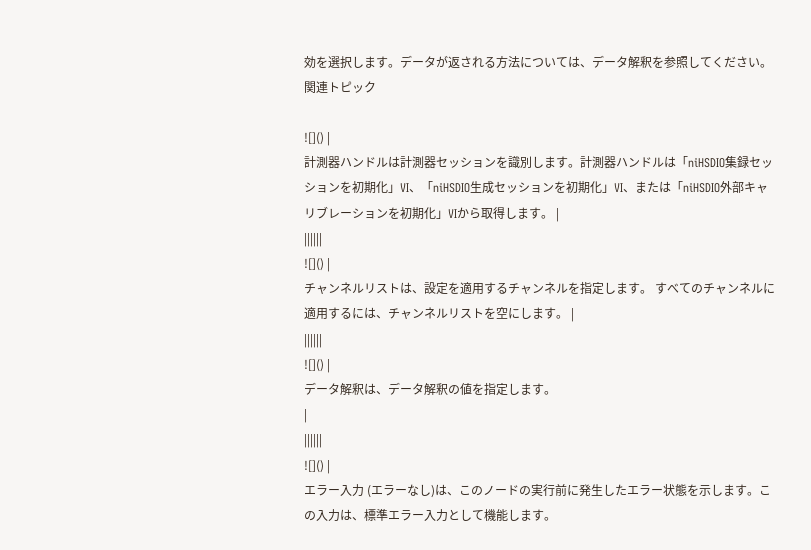効を選択します。データが返される方法については、データ解釈を参照してください。
関連トピック

![]() |
計測器ハンドルは計測器セッションを識別します。計測器ハンドルは「niHSDIO集録セッションを初期化」VI、「niHSDIO生成セッションを初期化」VI、または「niHSDIO外部キャリブレーションを初期化」VIから取得します。 |
||||||
![]() |
チャンネルリストは、設定を適用するチャンネルを指定します。 すべてのチャンネルに適用するには、チャンネルリストを空にします。 |
||||||
![]() |
データ解釈は、データ解釈の値を指定します。
|
||||||
![]() |
エラー入力 (エラーなし)は、このノードの実行前に発生したエラー状態を示します。この入力は、標準エラー入力として機能します。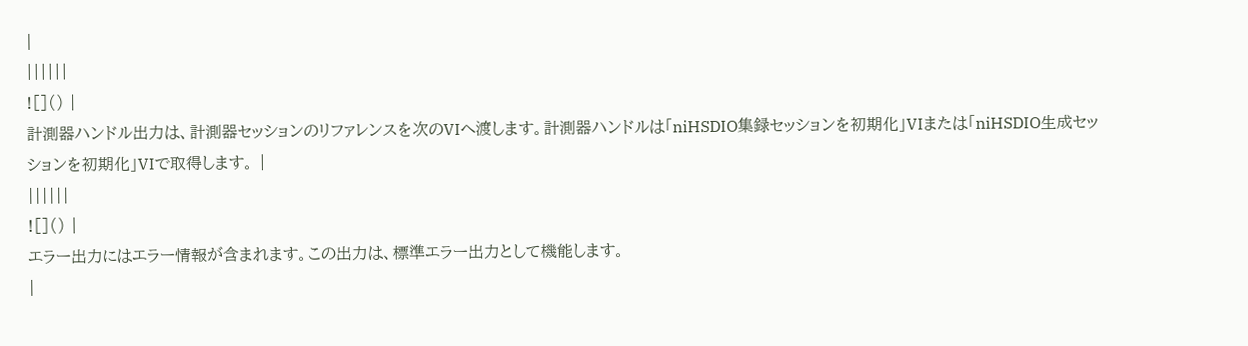|
||||||
![]() |
計測器ハンドル出力は、計測器セッションのリファレンスを次のVIへ渡します。計測器ハンドルは「niHSDIO集録セッションを初期化」VIまたは「niHSDIO生成セッションを初期化」VIで取得します。 |
||||||
![]() |
エラー出力にはエラー情報が含まれます。この出力は、標準エラー出力として機能します。
|